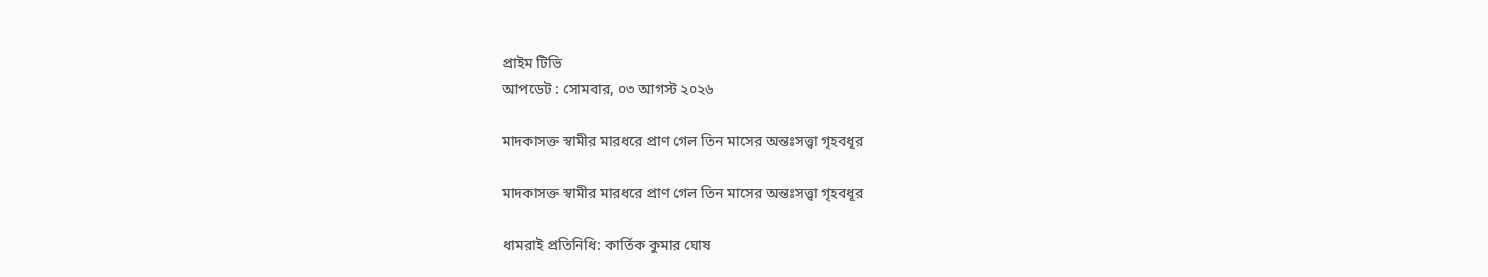প্রাইম টিভি
আপডেট : সোমবার, ০৩ আগস্ট ২০২৬

মাদকাসক্ত স্বামীর মারধরে প্রাণ গেল তিন মাসের অন্তঃসত্ত্বা গৃহবধূর

মাদকাসক্ত স্বামীর মারধরে প্রাণ গেল তিন মাসের অন্তঃসত্ত্বা গৃহবধূর

ধামরাই প্রতিনিধি: কার্তিক কুমার ঘোষ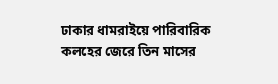ঢাকার ধামরাইয়ে পারিবারিক কলহের জেরে তিন মাসের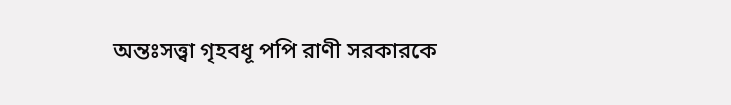অন্তঃসত্ত্বা গৃহবধূ পপি রাণী সরকারকে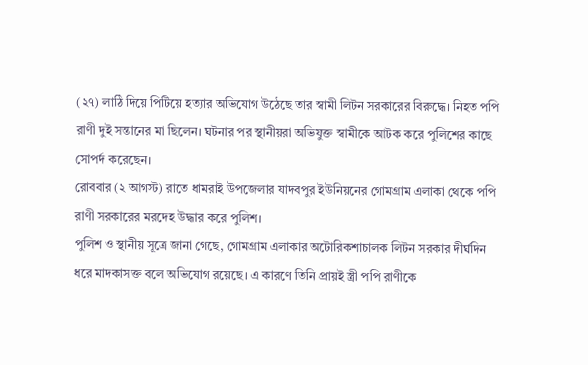(২৭) লাঠি দিয়ে পিটিয়ে হত্যার অভিযোগ উঠেছে তার স্বামী লিটন সরকারের বিরুদ্ধে। নিহত পপি রাণী দুই সন্তানের মা ছিলেন। ঘটনার পর স্থানীয়রা অভিযুক্ত স্বামীকে আটক করে পুলিশের কাছে সোপর্দ করেছেন।
রোববার (২ আগস্ট) রাতে ধামরাই উপজেলার যাদবপুর ইউনিয়নের গোমগ্রাম এলাকা থেকে পপি রাণী সরকারের মরদেহ উদ্ধার করে পুলিশ।
পুলিশ ও স্থানীয় সূত্রে জানা গেছে, গোমগ্রাম এলাকার অটোরিকশাচালক লিটন সরকার দীর্ঘদিন ধরে মাদকাসক্ত বলে অভিযোগ রয়েছে। এ কারণে তিনি প্রায়ই স্ত্রী পপি রাণীকে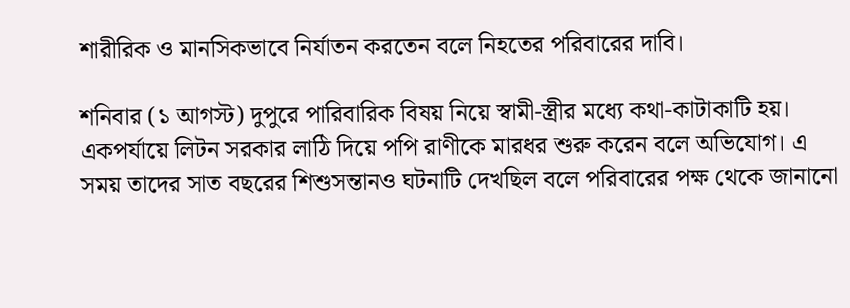শারীরিক ও মানসিকভাবে নির্যাতন করতেন বলে নিহতের পরিবারের দাবি।

শনিবার (১ আগস্ট) দুপুরে পারিবারিক বিষয় নিয়ে স্বামী-স্ত্রীর মধ্যে কথা-কাটাকাটি হয়। একপর্যায়ে লিটন সরকার লাঠি দিয়ে পপি রাণীকে মারধর শুরু করেন বলে অভিযোগ। এ সময় তাদের সাত বছরের শিশুসন্তানও ঘটনাটি দেখছিল বলে পরিবারের পক্ষ থেকে জানানো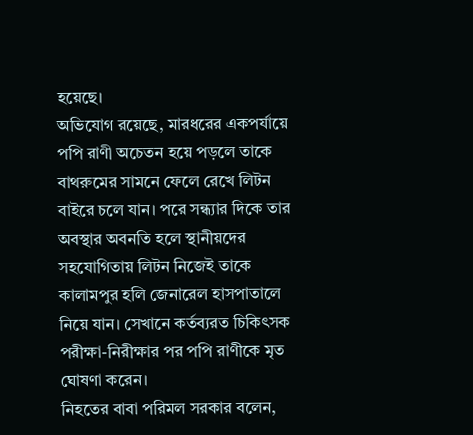হয়েছে।
অভিযোগ রয়েছে, মারধরের একপর্যায়ে পপি রাণী অচেতন হয়ে পড়লে তাকে বাথরুমের সামনে ফেলে রেখে লিটন বাইরে চলে যান। পরে সন্ধ্যার দিকে তার অবস্থার অবনতি হলে স্থানীয়দের সহযোগিতায় লিটন নিজেই তাকে কালামপুর হলি জেনারেল হাসপাতালে নিয়ে যান। সেখানে কর্তব্যরত চিকিৎসক পরীক্ষা-নিরীক্ষার পর পপি রাণীকে মৃত ঘোষণা করেন।
নিহতের বাবা পরিমল সরকার বলেন,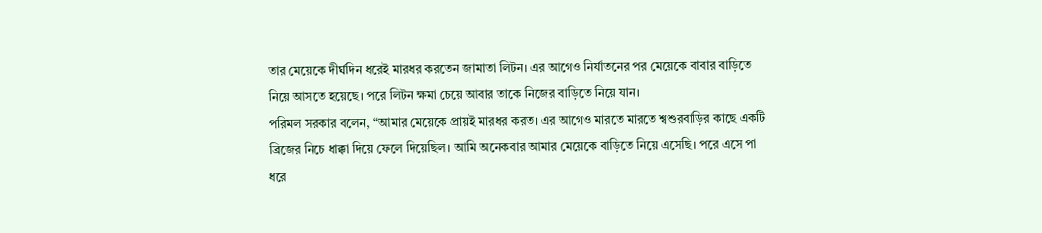তার মেয়েকে দীর্ঘদিন ধরেই মারধর করতেন জামাতা লিটন। এর আগেও নির্যাতনের পর মেয়েকে বাবার বাড়িতে নিয়ে আসতে হয়েছে। পরে লিটন ক্ষমা চেয়ে আবার তাকে নিজের বাড়িতে নিয়ে যান।
পরিমল সরকার বলেন, “আমার মেয়েকে প্রায়ই মারধর করত। এর আগেও মারতে মারতে শ্বশুরবাড়ির কাছে একটি ব্রিজের নিচে ধাক্কা দিয়ে ফেলে দিয়েছিল। আমি অনেকবার আমার মেয়েকে বাড়িতে নিয়ে এসেছি। পরে এসে পা ধরে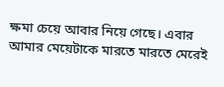ক্ষমা চেয়ে আবার নিয়ে গেছে। এবার আমার মেয়েটাকে মারতে মারতে মেরেই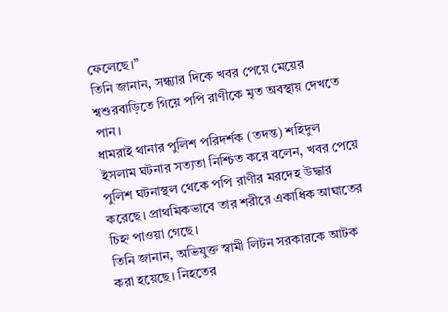ফেলেছে।”
তিনি জানান, সন্ধ্যার দিকে খবর পেয়ে মেয়ের শ্বশুরবাড়িতে গিয়ে পপি রাণীকে মৃত অবস্থায় দেখতে পান।
ধামরাই থানার পুলিশ পরিদর্শক (তদন্ত) শহিদুল ইসলাম ঘটনার সত্যতা নিশ্চিত করে বলেন, খবর পেয়ে পুলিশ ঘটনাস্থল থেকে পপি রাণীর মরদেহ উদ্ধার করেছে। প্রাথমিকভাবে তার শরীরে একাধিক আঘাতের চিহ্ন পাওয়া গেছে।
তিনি জানান, অভিযুক্ত স্বামী লিটন সরকারকে আটক করা হয়েছে। নিহতের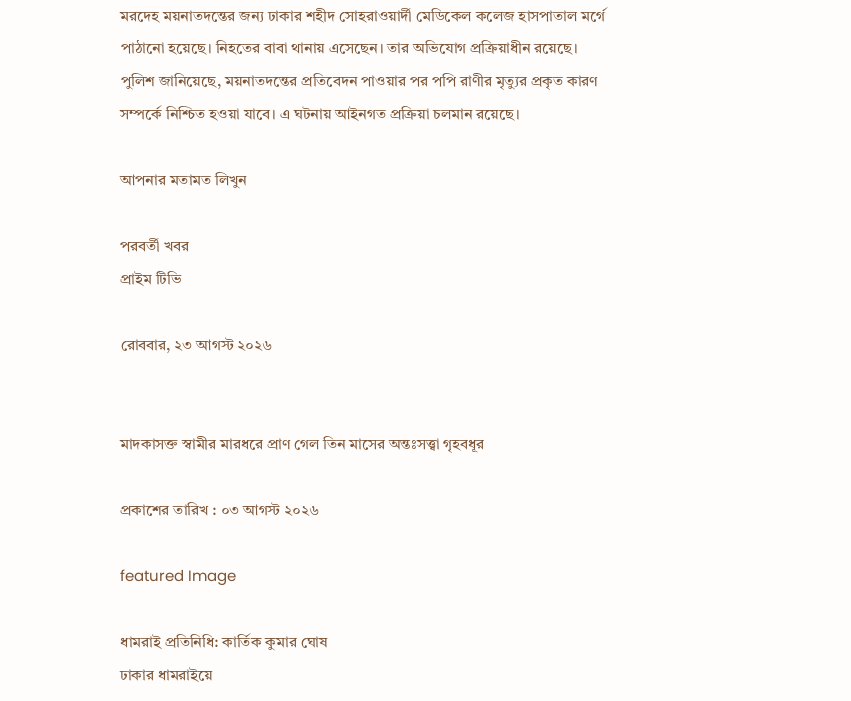মরদেহ ময়নাতদন্তের জন্য ঢাকার শহীদ সোহরাওয়ার্দী মেডিকেল কলেজ হাসপাতাল মর্গে পাঠানো হয়েছে। নিহতের বাবা থানায় এসেছেন। তার অভিযোগ প্রক্রিয়াধীন রয়েছে।
পুলিশ জানিয়েছে, ময়নাতদন্তের প্রতিবেদন পাওয়ার পর পপি রাণীর মৃত্যুর প্রকৃত কারণ সম্পর্কে নিশ্চিত হওয়া যাবে। এ ঘটনায় আইনগত প্রক্রিয়া চলমান রয়েছে।

আপনার মতামত লিখুন

পরবর্তী খবর
প্রাইম টিভি

রোববার, ২৩ আগস্ট ২০২৬


মাদকাসক্ত স্বামীর মারধরে প্রাণ গেল তিন মাসের অন্তঃসত্ত্বা গৃহবধূর

প্রকাশের তারিখ : ০৩ আগস্ট ২০২৬

featured Image

ধামরাই প্রতিনিধি: কার্তিক কুমার ঘোষ
ঢাকার ধামরাইয়ে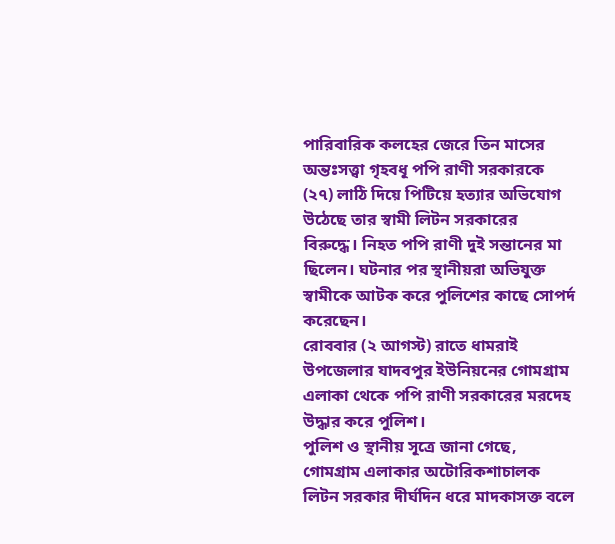পারিবারিক কলহের জেরে তিন মাসের অন্তঃসত্ত্বা গৃহবধূ পপি রাণী সরকারকে (২৭) লাঠি দিয়ে পিটিয়ে হত্যার অভিযোগ উঠেছে তার স্বামী লিটন সরকারের বিরুদ্ধে। নিহত পপি রাণী দুই সন্তানের মা ছিলেন। ঘটনার পর স্থানীয়রা অভিযুক্ত স্বামীকে আটক করে পুলিশের কাছে সোপর্দ করেছেন।
রোববার (২ আগস্ট) রাতে ধামরাই উপজেলার যাদবপুর ইউনিয়নের গোমগ্রাম এলাকা থেকে পপি রাণী সরকারের মরদেহ উদ্ধার করে পুলিশ।
পুলিশ ও স্থানীয় সূত্রে জানা গেছে, গোমগ্রাম এলাকার অটোরিকশাচালক লিটন সরকার দীর্ঘদিন ধরে মাদকাসক্ত বলে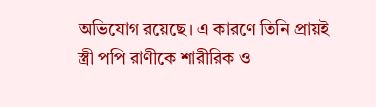অভিযোগ রয়েছে। এ কারণে তিনি প্রায়ই স্ত্রী পপি রাণীকে শারীরিক ও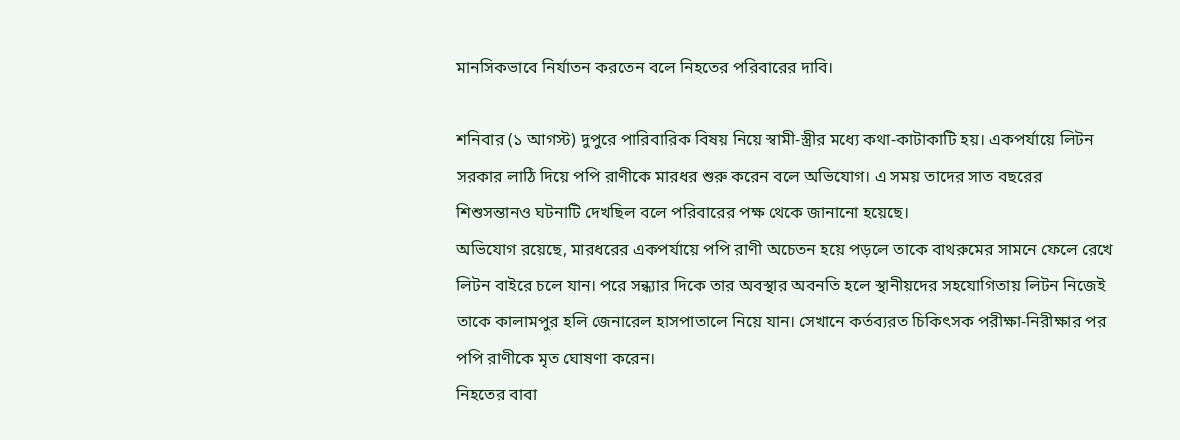মানসিকভাবে নির্যাতন করতেন বলে নিহতের পরিবারের দাবি।

শনিবার (১ আগস্ট) দুপুরে পারিবারিক বিষয় নিয়ে স্বামী-স্ত্রীর মধ্যে কথা-কাটাকাটি হয়। একপর্যায়ে লিটন সরকার লাঠি দিয়ে পপি রাণীকে মারধর শুরু করেন বলে অভিযোগ। এ সময় তাদের সাত বছরের শিশুসন্তানও ঘটনাটি দেখছিল বলে পরিবারের পক্ষ থেকে জানানো হয়েছে।
অভিযোগ রয়েছে, মারধরের একপর্যায়ে পপি রাণী অচেতন হয়ে পড়লে তাকে বাথরুমের সামনে ফেলে রেখে লিটন বাইরে চলে যান। পরে সন্ধ্যার দিকে তার অবস্থার অবনতি হলে স্থানীয়দের সহযোগিতায় লিটন নিজেই তাকে কালামপুর হলি জেনারেল হাসপাতালে নিয়ে যান। সেখানে কর্তব্যরত চিকিৎসক পরীক্ষা-নিরীক্ষার পর পপি রাণীকে মৃত ঘোষণা করেন।
নিহতের বাবা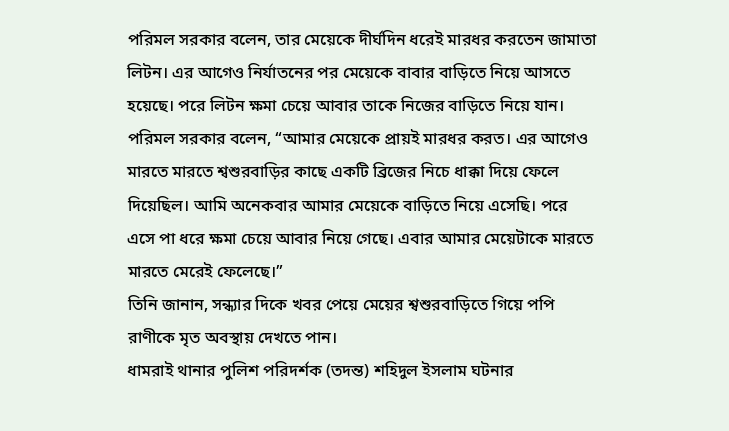পরিমল সরকার বলেন, তার মেয়েকে দীর্ঘদিন ধরেই মারধর করতেন জামাতা লিটন। এর আগেও নির্যাতনের পর মেয়েকে বাবার বাড়িতে নিয়ে আসতে হয়েছে। পরে লিটন ক্ষমা চেয়ে আবার তাকে নিজের বাড়িতে নিয়ে যান।
পরিমল সরকার বলেন, “আমার মেয়েকে প্রায়ই মারধর করত। এর আগেও মারতে মারতে শ্বশুরবাড়ির কাছে একটি ব্রিজের নিচে ধাক্কা দিয়ে ফেলে দিয়েছিল। আমি অনেকবার আমার মেয়েকে বাড়িতে নিয়ে এসেছি। পরে এসে পা ধরে ক্ষমা চেয়ে আবার নিয়ে গেছে। এবার আমার মেয়েটাকে মারতে মারতে মেরেই ফেলেছে।”
তিনি জানান, সন্ধ্যার দিকে খবর পেয়ে মেয়ের শ্বশুরবাড়িতে গিয়ে পপি রাণীকে মৃত অবস্থায় দেখতে পান।
ধামরাই থানার পুলিশ পরিদর্শক (তদন্ত) শহিদুল ইসলাম ঘটনার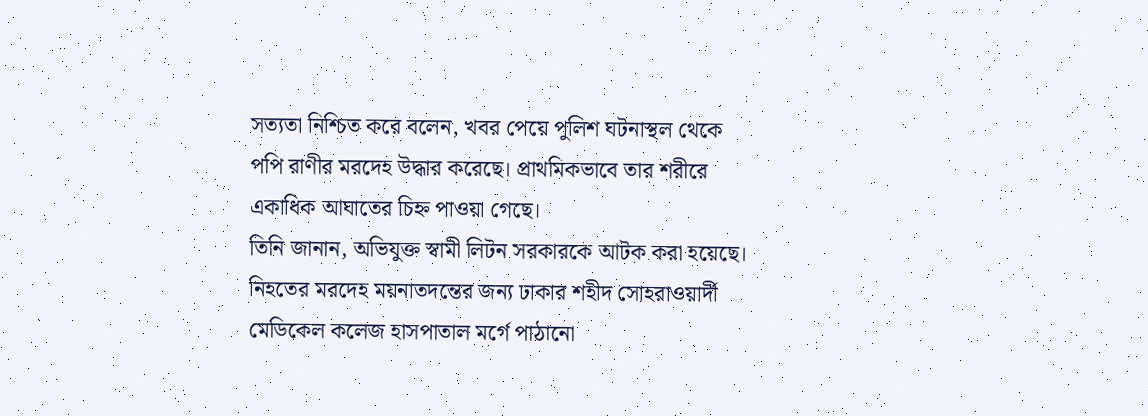সত্যতা নিশ্চিত করে বলেন, খবর পেয়ে পুলিশ ঘটনাস্থল থেকে পপি রাণীর মরদেহ উদ্ধার করেছে। প্রাথমিকভাবে তার শরীরে একাধিক আঘাতের চিহ্ন পাওয়া গেছে।
তিনি জানান, অভিযুক্ত স্বামী লিটন সরকারকে আটক করা হয়েছে। নিহতের মরদেহ ময়নাতদন্তের জন্য ঢাকার শহীদ সোহরাওয়ার্দী মেডিকেল কলেজ হাসপাতাল মর্গে পাঠানো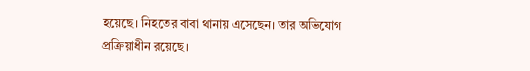হয়েছে। নিহতের বাবা থানায় এসেছেন। তার অভিযোগ প্রক্রিয়াধীন রয়েছে।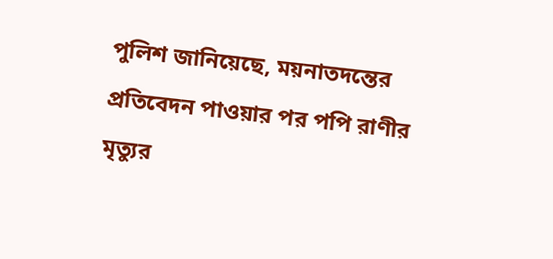পুলিশ জানিয়েছে, ময়নাতদন্তের প্রতিবেদন পাওয়ার পর পপি রাণীর মৃত্যুর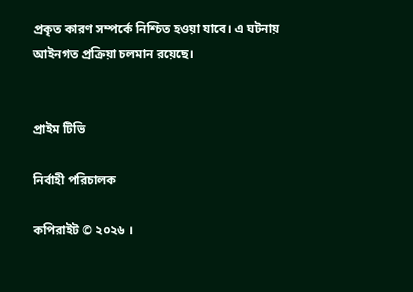প্রকৃত কারণ সম্পর্কে নিশ্চিত হওয়া যাবে। এ ঘটনায় আইনগত প্রক্রিয়া চলমান রয়েছে।


প্রাইম টিভি

নির্বাহী পরিচালক

কপিরাইট © ২০২৬ ।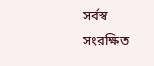সর্বস্ব সংরক্ষিত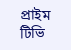প্রাইম টিভি